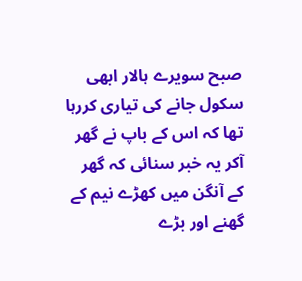صبح سویرے ہالار ابھی سکول جانے کی تیاری کررہا تھا کہ اس کے باپ نے گھر آکر یہ خبر سنائی کہ گھر کے آنگن میں کھڑے نیم کے گھنے اور بڑے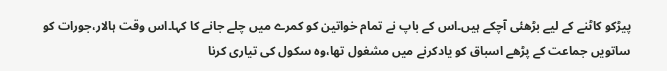پیڑکو کاٹنے کے لیے بڑھئی آچکے ہیں۔اس کے باپ نے تمام خواتین کو کمرے میں چلے جانے کا کہا۔اس وقت ہالار،جورات کو ساتویں جماعت کے پڑھے اسباق کو یادکرنے میں مشغول تھا،وہ سکول کی تیاری کرنا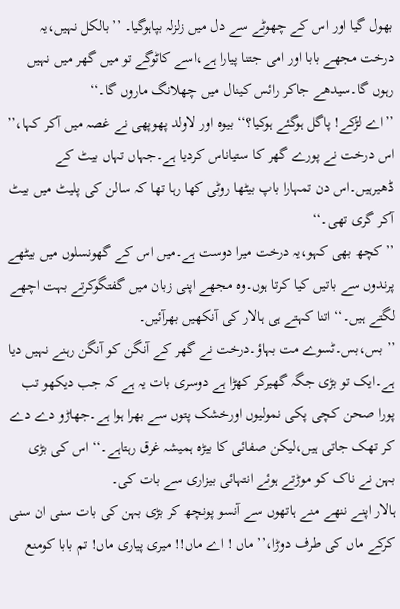بھول گیا اور اس کے چھوٹے سے دل میں زلزلہ بپاہوگیا۔ ’’بالکل نہیں،یہ درخت مجھے بابا اور امی جتنا پیارا ہے،اسے کاٹوگے تو میں گھر میں نہیں رہوں گا۔سیدھے جاکر رائس کینال میں چھلانگ ماروں گا۔‘‘
’’اے لڑکے! پاگل ہوگئے ہوکیا؟‘‘ بیوہ اور لاولد پھوپھی نے غصہ میں آکر کہا،’’ اس درخت نے پورے گھر کا ستیاناس کردیا ہے۔جہاں تہاں بیٹ کے ڈھیرہیں۔اس دن تمہارا باپ بیٹھا روٹی کھا رہا تھا کہ سالن کی پلیٹ میں بیٹ آکر گری تھی۔‘‘
’’ کچھ بھی کہو،یہ درخت میرا دوست ہے۔میں اس کے گھونسلوں میں بیٹھے پرندوں سے باتیں کیا کرتا ہوں۔وہ مجھے اپنی زبان میں گفتگوکرتے بہت اچھے لگتے ہیں۔‘‘ اتنا کہتے ہی ہالار کی آنکھیں بھرآئیں۔
’’ بس،بس۔ٹسوے مت بہاؤ۔درخت نے گھر کے آنگن کو آنگن رہنے نہیں دیا ہے۔ایک تو بڑی جگہ گھیرکر کھڑا ہے دوسری بات یہ ہے کہ جب دیکھو تب پورا صحن کچی پکی نمولیوں اورخشک پتوں سے بھرا ہوا ہے۔جھاڑو دے دے کر تھک جاتی ہیں،لیکن صفائی کا بیڑہ ہمیشہ غرق رہتاہے۔‘‘ اس کی بڑی بہن نے ناک کو موڑتے ہوئے انتہائی بیزاری سے بات کی۔
ہالار اپنے ننھے منے ہاتھوں سے آنسو پونچھ کر بڑی بہن کی بات سنی ان سنی کرکے ماں کی طرف دوڑا،’’ ماں ! اے ماں!! میری پیاری ماں! تم بابا کومنع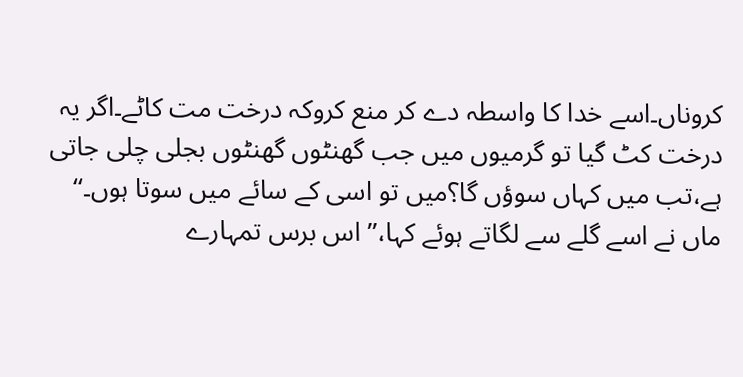کروناں۔اسے خدا کا واسطہ دے کر منع کروکہ درخت مت کاٹے۔اگر یہ درخت کٹ گیا تو گرمیوں میں جب گھنٹوں گھنٹوں بجلی چلی جاتی ہے،تب میں کہاں سوؤں گا؟میں تو اسی کے سائے میں سوتا ہوں۔‘‘
ماں نے اسے گلے سے لگاتے ہوئے کہا،’’ اس برس تمہارے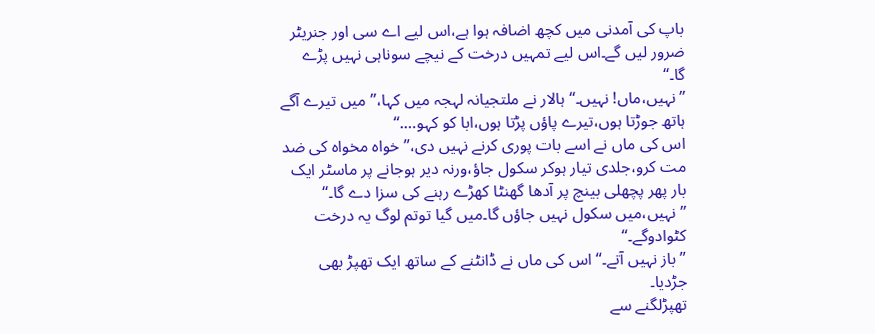باپ کی آمدنی میں کچھ اضافہ ہوا ہے،اس لیے اے سی اور جنریٹر ضرور لیں گے۔اس لیے تمہیں درخت کے نیچے سوناہی نہیں پڑے گا۔‘‘
’’ نہیں،ماں! نہیں۔‘‘ ہالار نے ملتجیانہ لہجہ میں کہا،’’ میں تیرے آگے ہاتھ جوڑتا ہوں،تیرے پاؤں پڑتا ہوں،ابا کو کہو….‘‘
اس کی ماں نے اسے بات پوری کرنے نہیں دی،’’ خواہ مخواہ کی ضد مت کرو،جلدی تیار ہوکر سکول جاؤ،ورنہ دیر ہوجانے پر ماسٹر ایک بار پھر پچھلی بینچ پر آدھا گھنٹا کھڑے رہنے کی سزا دے گا۔‘‘
’’ نہیں،میں سکول نہیں جاؤں گا۔میں گیا توتم لوگ یہ درخت کٹوادوگے۔‘‘
’’ باز نہیں آتے۔‘‘ اس کی ماں نے ڈانٹنے کے ساتھ ایک تھپڑ بھی جڑدیا۔
تھپڑلگنے سے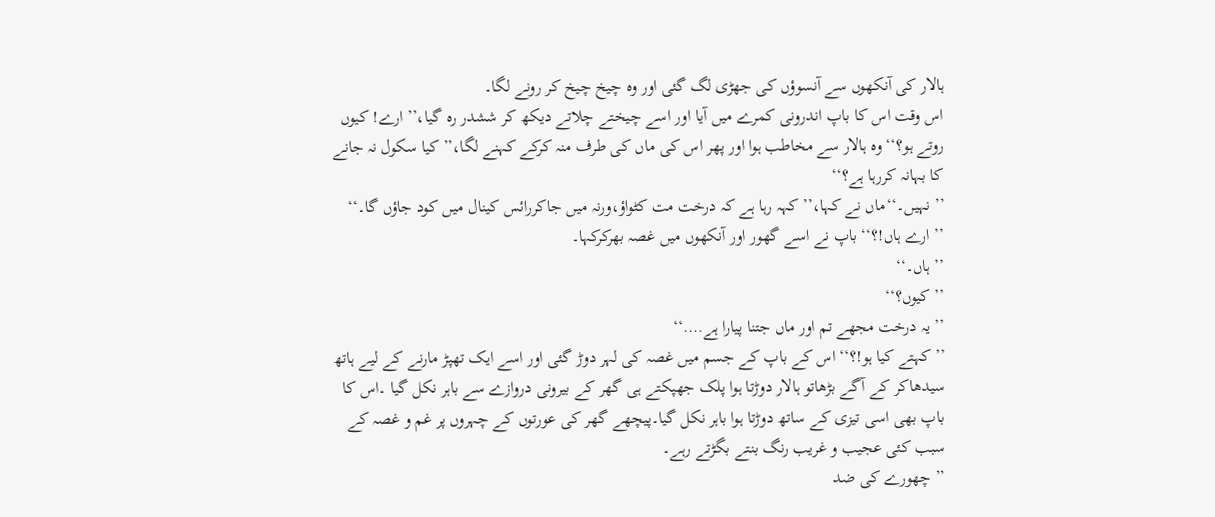ہالار کی آنکھوں سے آنسوؤں کی جھڑی لگ گئی اور وہ چیخ چیخ کر رونے لگا۔
اس وقت اس کا باپ اندرونی کمرے میں آیا اور اسے چیختے چلاتے دیکھ کر ششدر رہ گیا،’’ ارے! کیوں روتے ہو؟‘‘ وہ ہالار سے مخاطب ہوا اور پھر اس کی ماں کی طرف منہ کرکے کہنے لگا،’’کیا سکول نہ جانے کا بہانہ کررہا ہے؟‘‘
’’ نہیں۔‘‘ماں نے کہا،’’ کہہ رہا ہے کہ درخت مت کٹواؤ،ورنہ میں جاکررائس کینال میں کود جاؤں گا۔‘‘
’’ ارے ہاں!؟‘‘ باپ نے اسے گھور اور آنکھوں میں غصہ بھرکرکہا۔
’’ ہاں۔‘‘
’’ کیوں؟‘‘
’’ یہ درخت مجھے تم اور ماں جتنا پیارا ہے….‘‘
’’ کہتے کیا ہو!؟‘‘ اس کے باپ کے جسم میں غصہ کی لہر دوڑ گئی اور اسے ایک تھپڑ مارنے کے لیے ہاتھ سیدھاکر کے آگے بڑھاتو ہالار دوڑتا ہوا پلک جھپکتے ہی گھر کے بیرونی دروازے سے باہر نکل گیا ۔اس کا باپ بھی اسی تیزی کے ساتھ دوڑتا ہوا باہر نکل گیا۔پیچھے گھر کی عورتوں کے چہروں پر غم و غصہ کے سبب کئی عجیب و غریب رنگ بنتے بگڑتے رہے۔
’’ چھورے کی ضد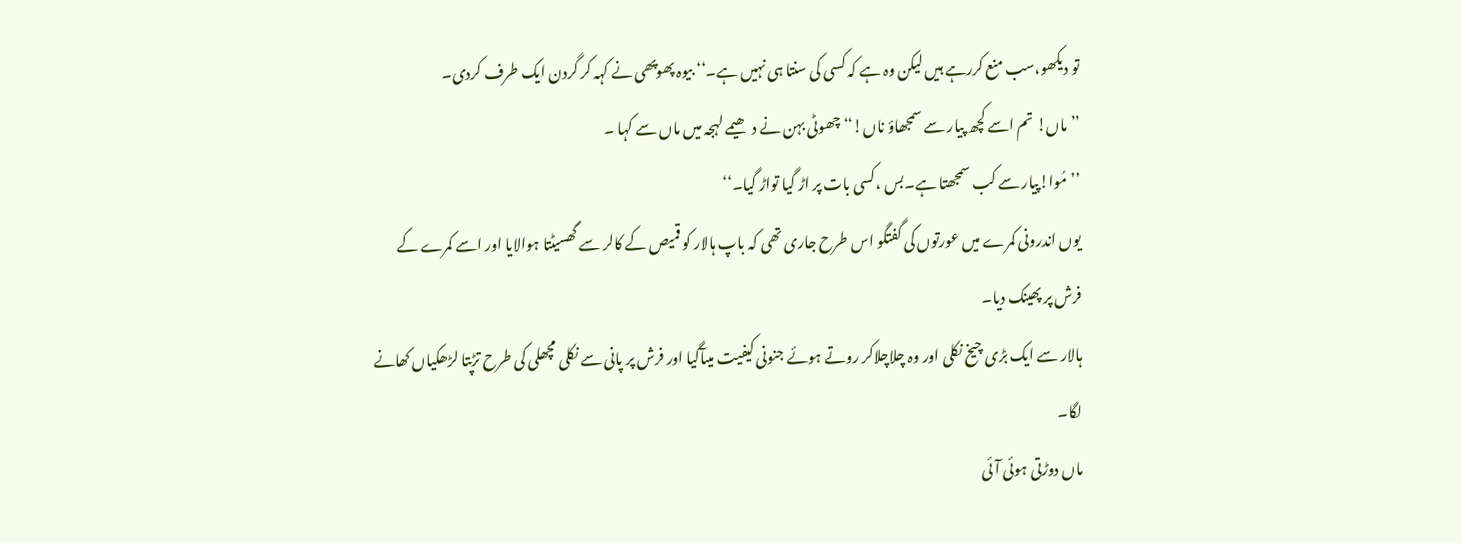تو دیکھو،سب منع کررہے ہیں لیکن وہ ہے کہ کسی کی سنتا ہی نہیں ہے۔‘‘ بیوہ پھوپھی نے کہہ کر گردن ایک طرف کردی۔
’’ ماں! تم اسے کچھ پیار سے سمجھاؤ ناں!‘‘ چھوٹی بہن نے دھیمے لہجہ میں ماں سے کہا ۔
’’ مُوا!پیار سے کب سمجھتا ہے۔بس ،کسی بات پر اڑ گیا تواڑ گیا۔‘‘
یوں اندرونی کمرے میں عورتوں کی گفتگو اس طرح جاری تھی کہ باپ ہالار کو قمیص کے کالر سے گھسیٹتا ہوالایا اور اسے کمرے کے فرش پر پھینک دیا۔
ہالار سے ایک بڑی چیخ نکلی اور وہ چلاچلاکر روتے ہوئے جنونی کیفیت میںآگیا اور فرش پر پانی سے نکلی مچھلی کی طرح تڑپتا لڑھکیاں کھانے لگا۔
ماں دوڑتی ہوئی آئی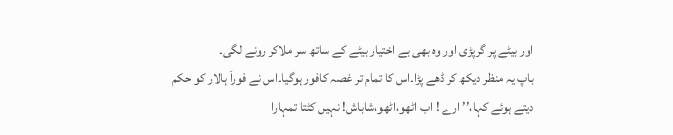اور بیٹے پر گرپڑی اور وہ بھی بے اختیار بیٹے کے ساتھ سر ملاکر رونے لگی۔
باپ یہ منظر دیکھ کر ڈھے پڑا۔اس کا تمام تر غصہ کافور ہوگیا۔اس نے فوراَ ہالار کو حکم دیتے ہوئے کہا،’’ ارے ! اب اٹھو،اٹھو،شاباش! نہیں کٹتا تمہارا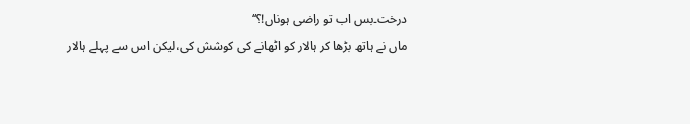درخت۔بس اب تو راضی ہوناں!؟‘‘
ماں نے ہاتھ بڑھا کر ہالار کو اٹھانے کی کوشش کی،لیکن اس سے پہلے ہالار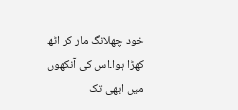خود چھلانگ مار کر اٹھ کھڑا ہوا۔اس کی آنکھوں میں ابھی تک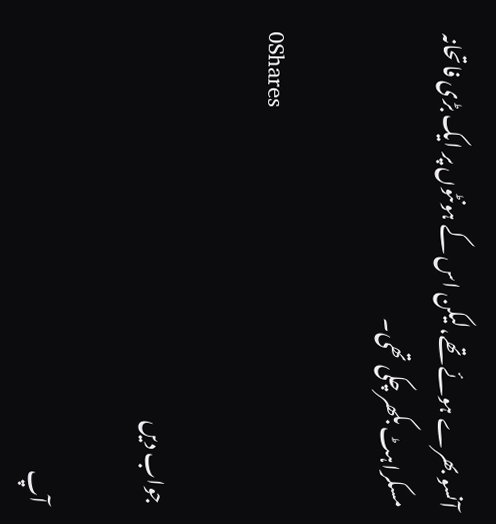آنسو بھرے ہوئے تھے،لیکن اس کے ہونٹوں پر ایک بڑی فاتحانہ مسکراہٹ بکھر چکی تھی۔

0Shares

جواب دیں

آپ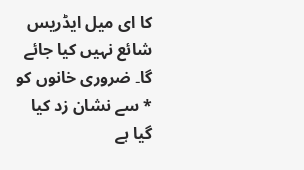کا ای میل ایڈریس شائع نہیں کیا جائے گا۔ ضروری خانوں کو * سے نشان زد کیا گیا ہے